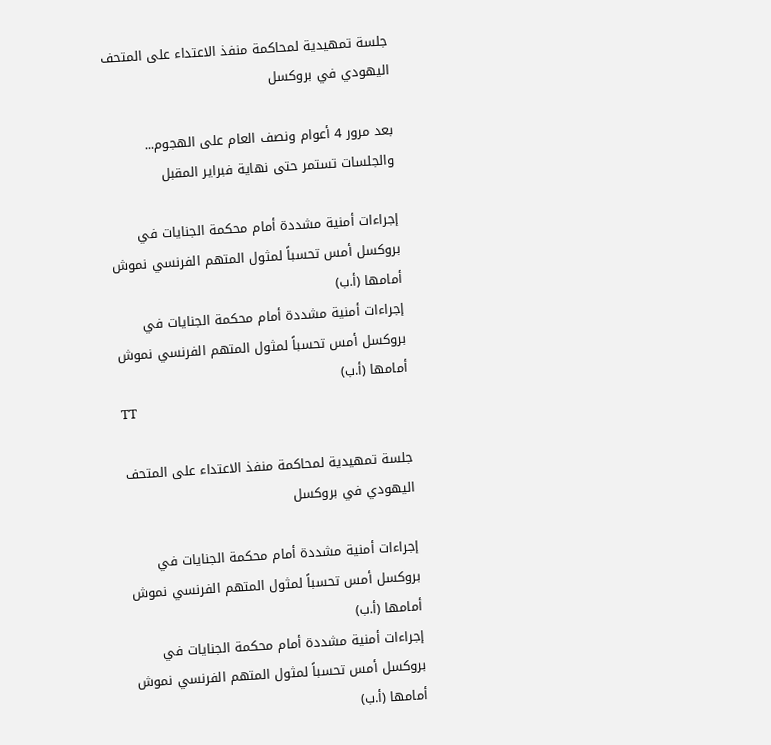جلسة تمهيدية لمحاكمة منفذ الاعتداء على المتحف اليهودي في بروكسل

بعد مرور 4 أعوام ونصف العام على الهجوم... والجلسات تستمر حتى نهاية فبراير المقبل

إجراءات أمنية مشددة أمام محكمة الجنايات في بروكسل أمس تحسباً لمثول المتهم الفرنسي نموش أمامها (أ.ب)
إجراءات أمنية مشددة أمام محكمة الجنايات في بروكسل أمس تحسباً لمثول المتهم الفرنسي نموش أمامها (أ.ب)
TT

جلسة تمهيدية لمحاكمة منفذ الاعتداء على المتحف اليهودي في بروكسل

إجراءات أمنية مشددة أمام محكمة الجنايات في بروكسل أمس تحسباً لمثول المتهم الفرنسي نموش أمامها (أ.ب)
إجراءات أمنية مشددة أمام محكمة الجنايات في بروكسل أمس تحسباً لمثول المتهم الفرنسي نموش أمامها (أ.ب)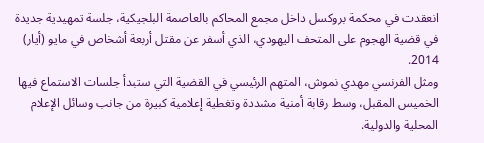انعقدت في محكمة بروكسل داخل مجمع المحاكم بالعاصمة البلجيكية، جلسة تمهيدية جديدة في قضية الهجوم على المتحف اليهودي، الذي أسفر عن مقتل أربعة أشخاص في مايو (أيار) 2014.
ومثل الفرنسي مهدي نموش، المتهم الرئيسي في القضية التي ستبدأ جلسات الاستماع فيها الخميس المقبل، وسط رقابة أمنية مشددة وتغطية إعلامية كبيرة من جانب وسائل الإعلام المحلية والدولية.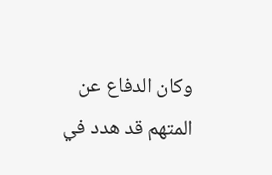وكان الدفاع عن المتهم قد هدد في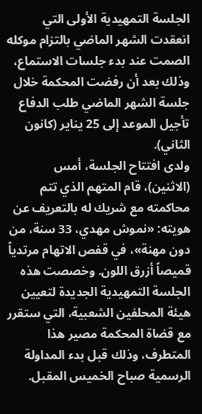الجلسة التمهيدية الأولى التي انعقدت الشهر الماضي بالتزام موكله الصمت عند بدء جلسات الاستماع، وذلك بعد أن رفضت المحكمة خلال جلسة الشهر الماضي طلب الدفاع تأجيل الموعد إلى 25 يناير (كانون الثاني).
ولدى افتتاح الجلسة، أمس (الاثنين)، قام المتهم الذي تتم محاكمته مع شريك له بالتعريف عن هويته: «نموش مهدي، 33 سنة، من دون مهنة»، في قفص الاتهام مرتدياً قميصاً أزرق اللون. وخصصت هذه الجلسة التمهيدية الجديدة لتعيين هيئة المحلفين الشعبية، التي ستقرر مع قضاة المحكمة مصير هذا المتطرف، وذلك قبل بدء المداولة الرسمية صباح الخميس المقبل.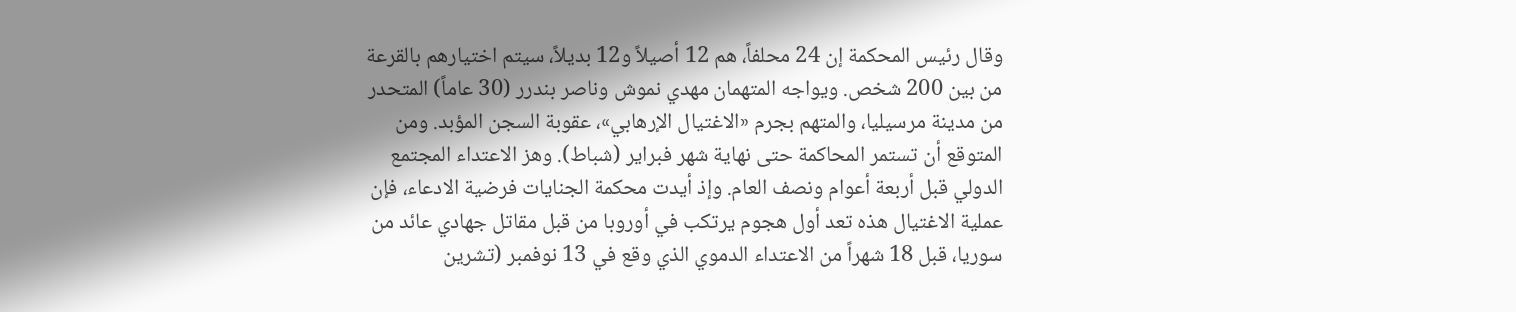وقال رئيس المحكمة إن 24 محلفاً، هم 12 أصيلاً و12 بديلاً، سيتم اختيارهم بالقرعة من بين 200 شخص. ويواجه المتهمان مهدي نموش وناصر بندرر (30 عاماً) المتحدر من مدينة مرسيليا، والمتهم بجرم «الاغتيال الإرهابي»، عقوبة السجن المؤبد. ومن المتوقع أن تستمر المحاكمة حتى نهاية شهر فبراير (شباط). وهز الاعتداء المجتمع الدولي قبل أربعة أعوام ونصف العام. وإذ أيدت محكمة الجنايات فرضية الادعاء، فإن عملية الاغتيال هذه تعد أول هجوم يرتكب في أوروبا من قبل مقاتل جهادي عائد من سوريا، قبل 18 شهراً من الاعتداء الدموي الذي وقع في 13 نوفمبر (تشرين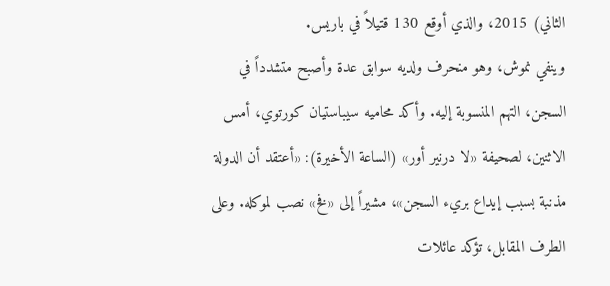الثاني) 2015، والذي أوقع 130 قتيلاً في باريس.
وينفي نموش، وهو منحرف ولديه سوابق عدة وأصبح متشدداً في السجن، التهم المنسوبة إليه. وأكد محاميه سيباستيان كورتوي، أمس الاثنين، لصحيفة «لا درنير أور» (الساعة الأخيرة): «أعتقد أن الدولة مذنبة بسبب إيداع بريء السجن»، مشيراً إلى «فخ» نصب لموكله. وعلى الطرف المقابل، تؤكد عائلات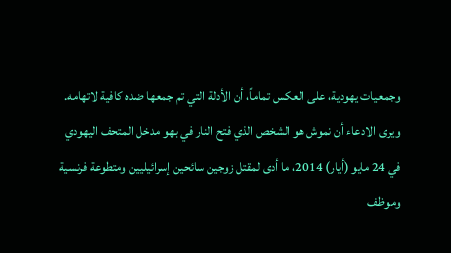وجمعيات يهودية، على العكس تماماً، أن الأدلة التي تم جمعها ضده كافية لاتهامه. ويرى الادعاء أن نموش هو الشخص الذي فتح النار في بهو مدخل المتحف اليهودي في 24 مايو (أيار) 2014، ما أدى لمقتل زوجين سائحين إسرائيليين ومتطوعة فرنسية وموظف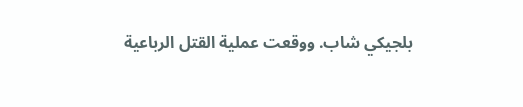بلجيكي شاب. ووقعت عملية القتل الرباعية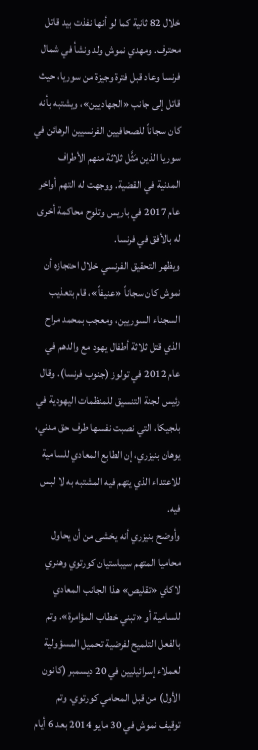خلال 82 ثانية كما لو أنها نفذت بيد قاتل محترف. ومهدي نموش ولد ونشأ في شمال فرنسا وعاد قبل فترة وجيزة من سوريا، حيث قاتل إلى جانب «الجهاديين»، ويشتبه بأنه كان سجاناً للصحافيين الفرنسيين الرهائن في سوريا الذين مَثَّل ثلاثة منهم الأطراف المدنية في القضية. ووجهت له التهم أواخر عام 2017 في باريس وتلوح محاكمة أخرى له بالأفق في فرنسا.
ويظهر التحقيق الفرنسي خلال احتجازه أن نموش كان سجاناً «عنيفاً»، قام بتعذيب السجناء السوريين، ومعجب بمحمد مراح الذي قتل ثلاثة أطفال يهود مع والدهم في عام 2012 في تولوز (جنوب فرنسا). وقال رئيس لجنة التنسيق للمنظمات اليهودية في بلجيكا، التي نصبت نفسها طرف حق مدني، يوهان بنيزري، إن الطابع المعادي للسامية للاعتداء الذي يتهم فيه المشتبه به لا لبس فيه.
وأوضح بنيزري أنه يخشى من أن يحاول محاميا المتهم سيباستيان كورتوي وهنري لاكاي «تقليص» هذا الجانب المعادي للسامية أو «تبني خطاب المؤامرة». وتم بالفعل التلميح لفرضية تحميل المسؤولية لعملاء إسرائيليين في 20 ديسمبر (كانون الأول) من قبل المحامي كورتوي. وتم توقيف نموش في 30 مايو 2014 بعد 6 أيام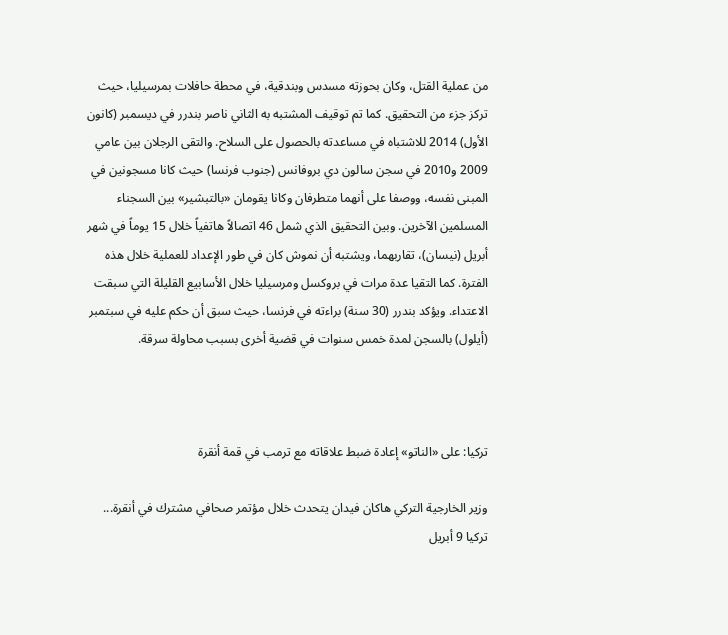من عملية القتل، وكان بحوزته مسدس وبندقية، في محطة حافلات بمرسيليا، حيث تركز جزء من التحقيق. كما تم توقيف المشتبه به الثاني ناصر بندرر في ديسمبر (كانون الأول) 2014 للاشتباه في مساعدته بالحصول على السلاح. والتقى الرجلان بين عامي 2009 و2010 في سجن سالون دي بروفانس (جنوب فرنسا) حيث كانا مسجونين في المبنى نفسه، ووصفا على أنهما متطرفان وكانا يقومان «بالتبشير» بين السجناء المسلمين الآخرين. وبين التحقيق الذي شمل 46 اتصالاً هاتفياً خلال 15 يوماً في شهر أبريل (نيسان)، تقاربهما، ويشتبه أن نموش كان في طور الإعداد للعملية خلال هذه الفترة. كما التقيا عدة مرات في بروكسل ومرسيليا خلال الأسابيع القليلة التي سبقت الاعتداء. ويؤكد بندرر (30 سنة) براءته في فرنسا، حيث سبق أن حكم عليه في سبتمبر (أيلول) بالسجن لمدة خمس سنوات في قضية أخرى بسبب محاولة سرقة.



تركيا: على «الناتو» إعادة ضبط علاقاته مع ترمب في قمة أنقرة

وزير الخارجية التركي هاكان فيدان يتحدث خلال مؤتمر صحافي مشترك في أنقرة... تركيا 9 أبريل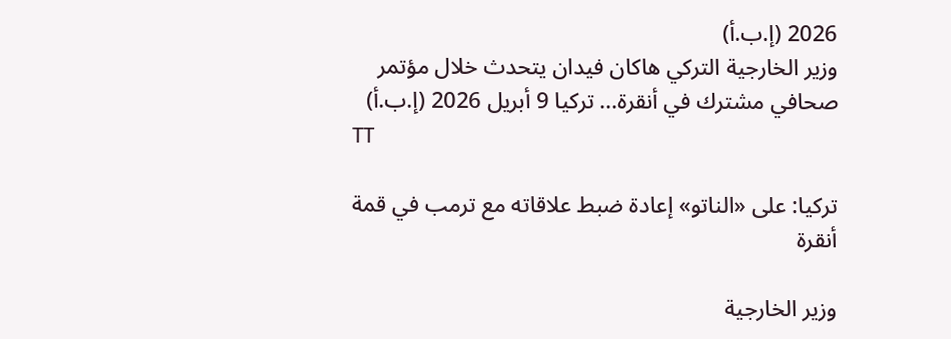2026 (إ.ب.أ)
وزير الخارجية التركي هاكان فيدان يتحدث خلال مؤتمر صحافي مشترك في أنقرة... تركيا 9 أبريل 2026 (إ.ب.أ)
TT

تركيا: على «الناتو» إعادة ضبط علاقاته مع ترمب في قمة أنقرة

وزير الخارجية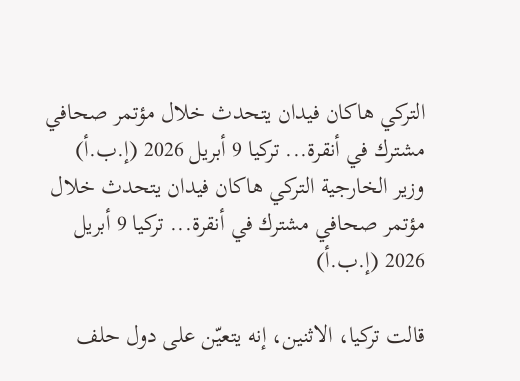التركي هاكان فيدان يتحدث خلال مؤتمر صحافي مشترك في أنقرة... تركيا 9 أبريل 2026 (إ.ب.أ)
وزير الخارجية التركي هاكان فيدان يتحدث خلال مؤتمر صحافي مشترك في أنقرة... تركيا 9 أبريل 2026 (إ.ب.أ)

قالت تركيا، الاثنين، إنه يتعيّن على دول حلف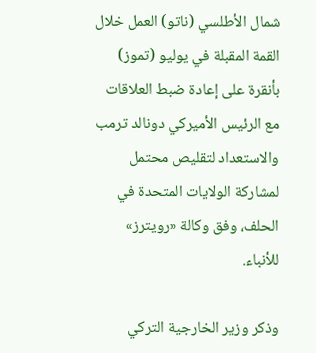شمال الأطلسي (ناتو) العمل خلال القمة المقبلة في يوليو (تموز) بأنقرة على إعادة ضبط العلاقات مع الرئيس الأميركي دونالد ترمب والاستعداد لتقليص محتمل لمشاركة الولايات المتحدة في الحلف، وفق وكالة «رويترز» للأنباء.

وذكر وزير الخارجية التركي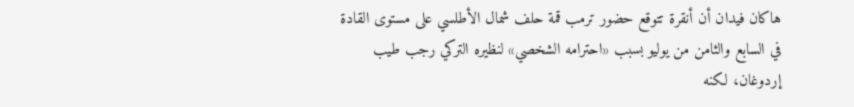هاكان فيدان أن أنقرة تتوقع حضور ترمب قمة حلف شمال الأطلسي على مستوى القادة في السابع والثامن من يوليو بسبب «احترامه الشخصي» لنظيره التركي رجب طيب إردوغان، لكنه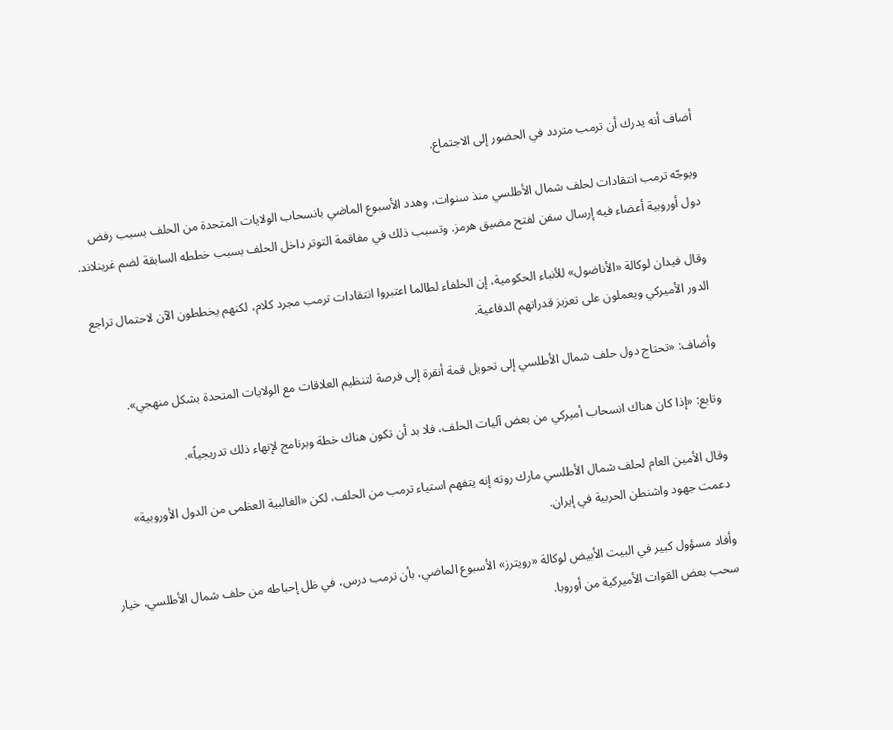أضاف أنه يدرك أن ترمب متردد في الحضور إلى الاجتماع.

ويوجّه ترمب انتقادات لحلف شمال الأطلسي منذ سنوات، وهدد الأسبوع الماضي بانسحاب الولايات المتحدة من الحلف بسبب رفض دول أوروبية أعضاء فيه إرسال سفن لفتح مضيق هرمز. وتسبب ذلك في مفاقمة التوتر داخل الحلف بسبب خططه السابقة لضم غرينلاند.

وقال فيدان لوكالة «الأناضول» للأنباء الحكومية، إن الحلفاء لطالما اعتبروا انتقادات ترمب مجرد كلام، لكنهم يخططون الآن لاحتمال تراجع الدور الأميركي ويعملون على تعزيز قدراتهم الدفاعية.

وأضاف: «تحتاج دول حلف شمال الأطلسي إلى تحويل قمة أنقرة إلى فرصة لتنظيم العلاقات مع الولايات المتحدة بشكل منهجي».

وتابع: «إذا كان هناك انسحاب أميركي من بعض آليات الحلف، فلا بد أن تكون هناك خطة وبرنامج لإنهاء ذلك تدريجياً».

وقال الأمين العام لحلف شمال الأطلسي مارك روته إنه يتفهم استياء ترمب من الحلف، لكن «الغالبية العظمى من الدول الأوروبية» دعمت جهود واشنطن الحربية في إيران.

وأفاد مسؤول كبير في البيت الأبيض لوكالة «رويترز» الأسبوع الماضي، بأن ترمب درس، في ظل إحباطه من حلف شمال الأطلسي، خيار سحب بعض القوات الأميركية من أوروبا.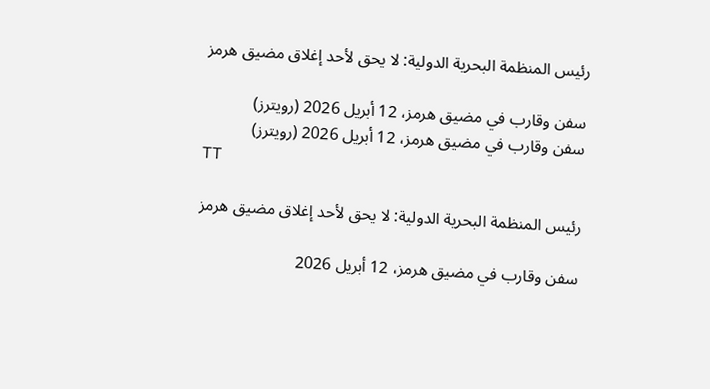رئيس المنظمة البحرية الدولية: لا يحق لأحد إغلاق مضيق هرمز

سفن وقارب في مضيق هرمز، 12 أبريل 2026 (رويترز)
سفن وقارب في مضيق هرمز، 12 أبريل 2026 (رويترز)
TT

رئيس المنظمة البحرية الدولية: لا يحق لأحد إغلاق مضيق هرمز

سفن وقارب في مضيق هرمز، 12 أبريل 2026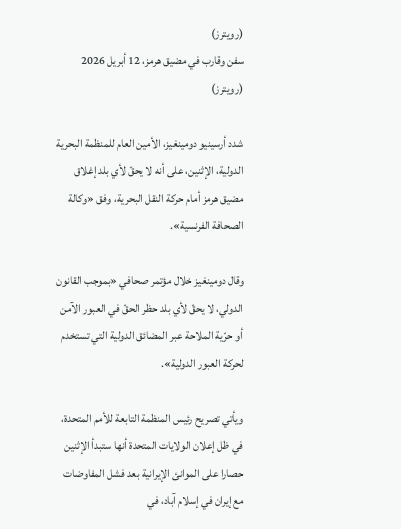(رويترز)
سفن وقارب في مضيق هرمز، 12 أبريل 2026 (رويترز)

شدد أرسينيو دومينغيز، الأمين العام للمنظمة البحرية الدولية، الإثنين، على أنه لا يحقّ لأي بلد إغلاق مضيق هرمز أمام حركة النقل البحرية، وفق «وكالة الصحافة الفرنسية».

وقال دومينغيز خلال مؤتمر صحافي «بموجب القانون الدولي، لا يحقّ لأي بلد حظر الحقّ في العبور الآمن أو حرّية الملاحة عبر المضائق الدولية التي تستخدم لحركة العبور الدولية».

ويأتي تصريح رئيس المنظمة التابعة للأمم المتحدة، في ظل إعلان الولايات المتحدة أنها ستبدأ الإثنين حصارا على الموانئ الإيرانية بعد فشل المفاوضات مع إيران في إسلام آباد، في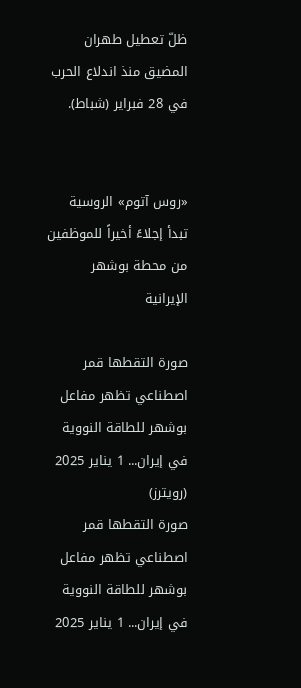ظلّ تعطيل طهران المضيق منذ اندلاع الحرب في 28 فبراير (شباط).


«روس آتوم» الروسية تبدأ إجلاءً أخيراً للموظفين من محطة بوشهر الإيرانية

صورة التقطها قمر اصطناعي تظهر مفاعل بوشهر للطاقة النووية في إيران... 1 يناير 2025 (رويترز)
صورة التقطها قمر اصطناعي تظهر مفاعل بوشهر للطاقة النووية في إيران... 1 يناير 2025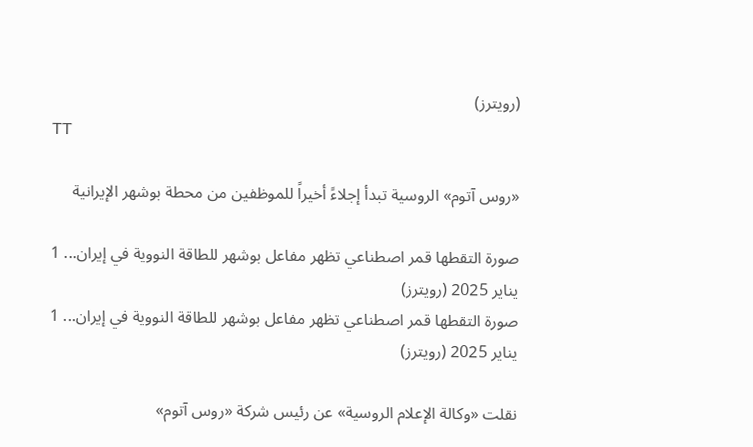(رويترز)
TT

«روس آتوم» الروسية تبدأ إجلاءً أخيراً للموظفين من محطة بوشهر الإيرانية

صورة التقطها قمر اصطناعي تظهر مفاعل بوشهر للطاقة النووية في إيران... 1 يناير 2025 (رويترز)
صورة التقطها قمر اصطناعي تظهر مفاعل بوشهر للطاقة النووية في إيران... 1 يناير 2025 (رويترز)

نقلت «وكالة الإعلام الروسية» عن رئيس شركة «روس آتوم»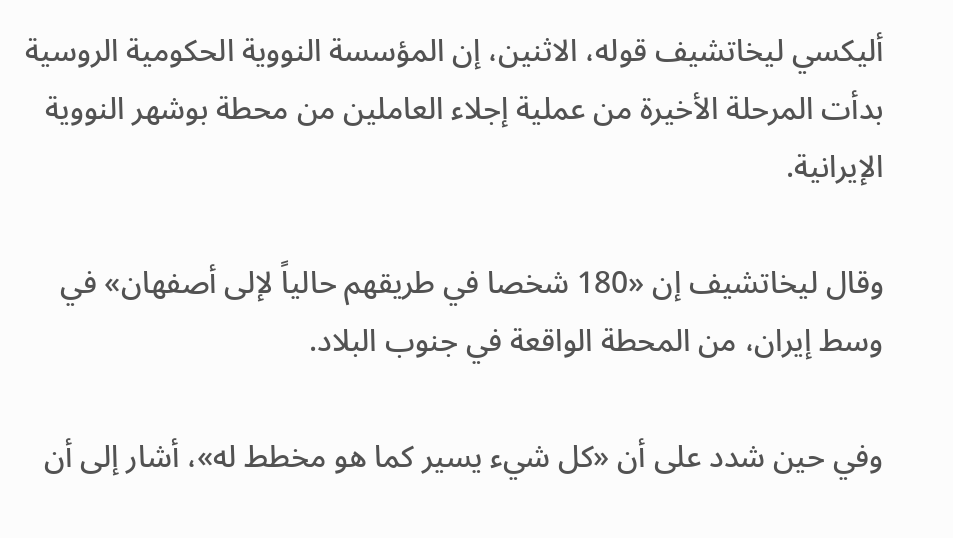أليكسي ليخاتشيف قوله، الاثنين، إن المؤسسة النووية الحكومية الروسية بدأت المرحلة الأخيرة من عملية إجلاء العاملين من محطة بوشهر النووية الإيرانية.

وقال ليخاتشيف إن «180 شخصا في طريقهم حالياً لإلى أصفهان» في وسط إيران، من المحطة الواقعة في جنوب البلاد.

وفي حين شدد على أن «كل شيء يسير كما هو مخطط له»، أشار إلى أن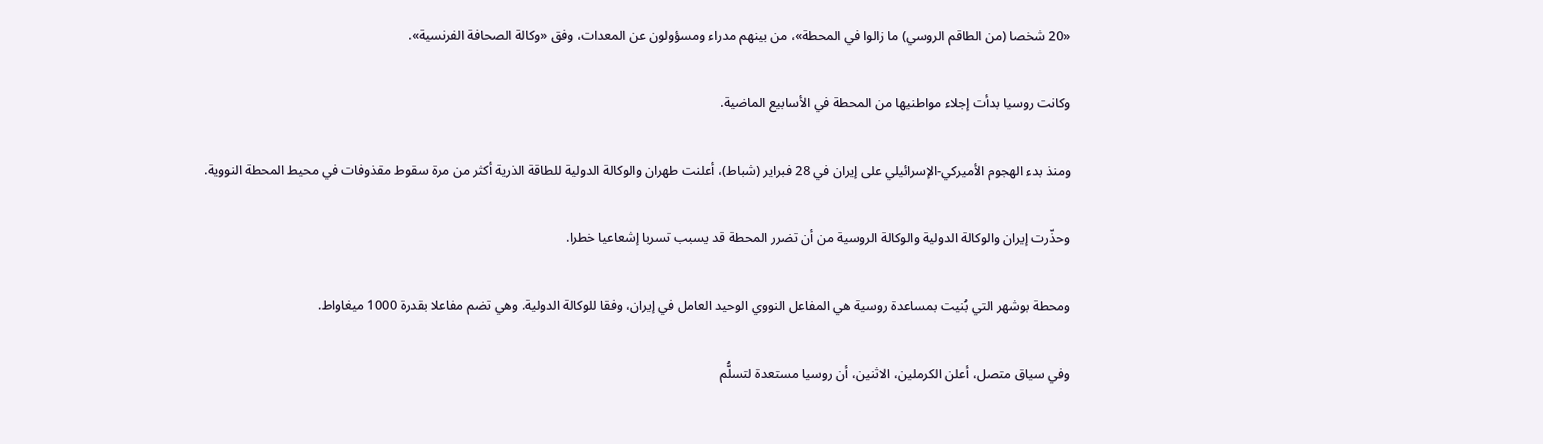«20 شخصا (من الطاقم الروسي) ما زالوا في المحطة»، من بينهم مدراء ومسؤولون عن المعدات، وفق «وكالة الصحافة الفرنسية».

وكانت روسيا بدأت إجلاء مواطنيها من المحطة في الأسابيع الماضية.

ومنذ بدء الهجوم الأميركي-الإسرائيلي على إيران في 28 فبراير (شباط)، أعلنت طهران والوكالة الدولية للطاقة الذرية أكثر من مرة سقوط مقذوفات في محيط المحطة النووية.

وحذّرت إيران والوكالة الدولية والوكالة الروسية من أن تضرر المحطة قد يسبب تسربا إشعاعيا خطرا.

ومحطة بوشهر التي بُنيت بمساعدة روسية هي المفاعل النووي الوحيد العامل في إيران، وفقا للوكالة الدولية. وهي تضم مفاعلا بقدرة 1000 ميغاواط.

وفي سياق متصل، أعلن الكرملين، الاثنين، أن روسيا مستعدة لتسلُّم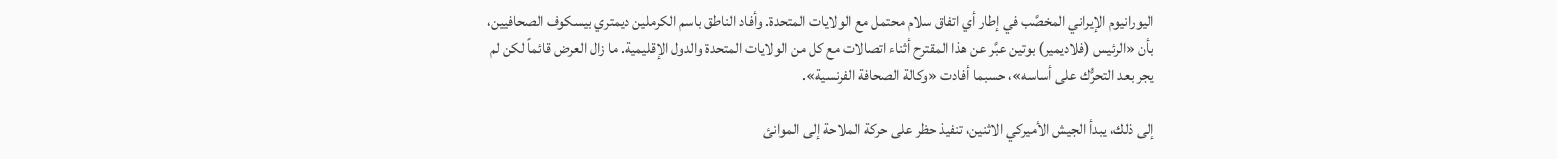اليورانيوم الإيراني المخصَّب في إطار أي اتفاق سلام محتمل مع الولايات المتحدة. وأفاد الناطق باسم الكرملين ديمتري بيسكوف الصحافيين، بأن «الرئيس (فلاديمير) بوتين عبَّر عن هذا المقترح أثناء اتصالات مع كل من الولايات المتحدة والدول الإقليمية. ما زال العرض قائماً لكن لم يجر بعد التحرُّك على أساسه»، حسبما أفادت «وكالة الصحافة الفرنسية».

إلى ذلك، يبدأ الجيش الأميركي الاثنين، تنفيذ حظر على حركة الملاحة إلى الموانئ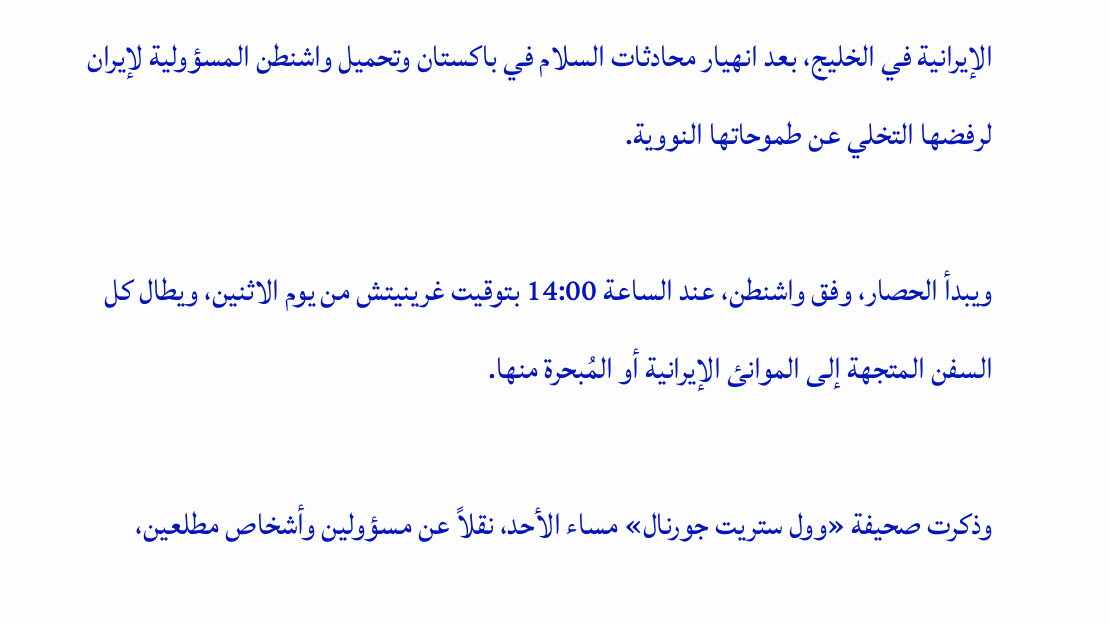الإيرانية في الخليج، بعد انهيار محادثات السلام في باكستان وتحميل واشنطن المسؤولية لإيران لرفضها التخلي عن طموحاتها النووية.

ويبدأ الحصار، وفق واشنطن، عند الساعة 14:00 بتوقيت غرينيتش من يوم الاثنين، ويطال كل السفن المتجهة إلى الموانئ الإيرانية أو المُبحرة منها.

وذكرت صحيفة «وول ستريت جورنال» مساء الأحد، نقلاً عن مسؤولين ‌وأشخاص ‌مطلعين،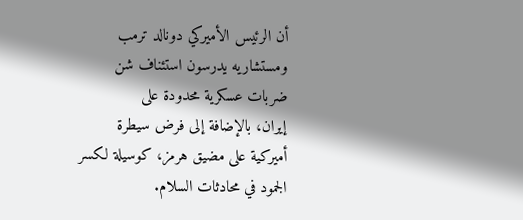أن ‌الرئيس الأميركي دونالد ترمب ومستشاريه يدرسون استئناف شن ضربات عسكرية ‌محدودة على إيران، ‌بالإضافة إلى ‌فرض ‌سيطرة أميركية على مضيق ‌هرمز، كوسيلة لكسر الجمود في محادثات السلام.